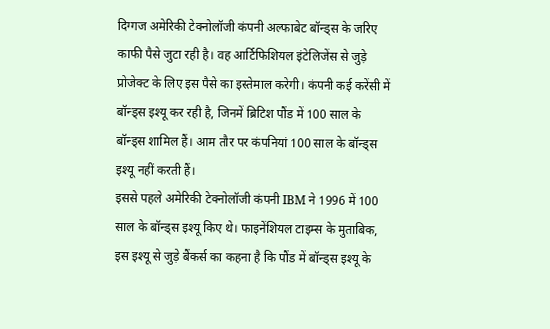दिग्गज अमेरिकी टेक्नोलॉजी कंपनी अल्फाबेट बॉन्ड्स के जरिए काफी पैसे जुटा रही है। वह आर्टिफिशियल इंटेलिजेंस से जुड़े प्रोजेक्ट के लिए इस पैसे का इस्तेमाल करेगी। कंपनी कई करेंसी में बॉन्ड्स इश्यू कर रही है, जिनमें ब्रिटिश पौंड में 100 साल के बॉन्ड्स शामिल हैं। आम तौर पर कंपनियां 100 साल के बॉन्ड्स इश्यू नहीं करती हैं।
इससे पहले अमेरिकी टेक्नोलॉजी कंपनी IBM ने 1996 में 100 साल के बॉन्ड्स इश्यू किए थे। फाइनेंशियल टाइम्स के मुताबिक, इस इश्यू से जुड़े बैंकर्स का कहना है कि पौंड में बॉन्ड्स इश्यू के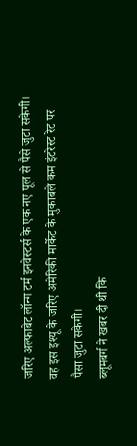जरिए अल्फाबेट लॉन्ग टर्म इनवेस्टर्स के एक नए पूल से पैसे जुटा सकेगी। वह इस इश्यू के जरिए अमेरिकी मार्केट के मुकाबले कम इंटरेस्ट रेट पर पैसा जुटा सकेगी।
ब्लूमबर्ग ने खबर दी थी कि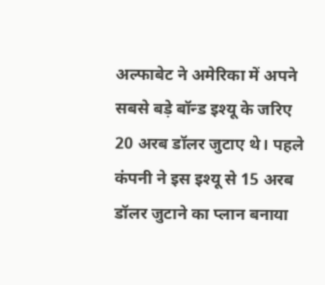अल्फाबेट ने अमेरिका में अपने सबसे बड़े बॉन्ड इश्यू के जरिए 20 अरब डॉलर जुटाए थे। पहले कंपनी ने इस इश्यू से 15 अरब डॉलर जुटाने का प्लान बनाया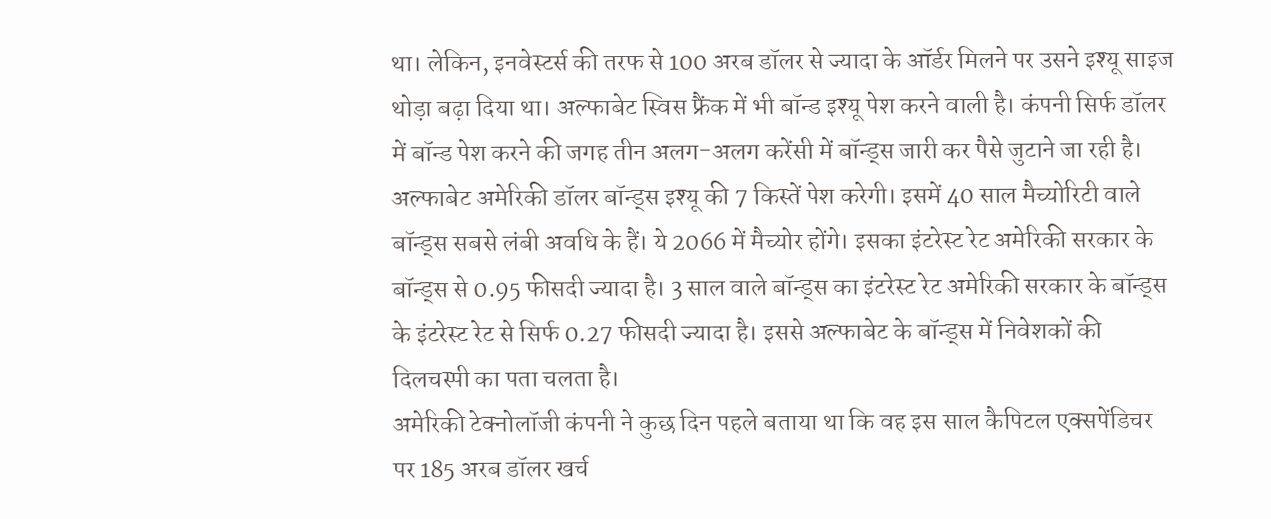था। लेकिन, इनवेस्टर्स की तरफ से 100 अरब डॉलर से ज्यादा के ऑर्डर मिलने पर उसने इश्यू साइज थोड़ा बढ़ा दिया था। अल्फाबेट स्विस फ्रैंक में भी बॉन्ड इश्यू पेश करने वाली है। कंपनी सिर्फ डॉलर में बॉन्ड पेश करने की जगह तीन अलग-अलग करेंसी में बॉन्ड्स जारी कर पैसे जुटाने जा रही है।
अल्फाबेट अमेरिकी डॉलर बॉन्ड्स इश्यू की 7 किस्तें पेश करेगी। इसमें 40 साल मैच्योरिटी वाले बॉन्ड्स सबसे लंबी अवधि के हैं। ये 2066 में मैच्योर होंगे। इसका इंटरेस्ट रेट अमेरिकी सरकार के बॉन्ड्स से 0.95 फीसदी ज्यादा है। 3 साल वाले बॉन्ड्स का इंटरेस्ट रेट अमेरिकी सरकार के बॉन्ड्स के इंटरेस्ट रेट से सिर्फ 0.27 फीसदी ज्यादा है। इससे अल्फाबेट के बॉन्ड्स में निवेशकों की दिलचस्पी का पता चलता है।
अमेरिकी टेक्नोलॉजी कंपनी ने कुछ दिन पहले बताया था कि वह इस साल कैपिटल एक्सपेंडिचर पर 185 अरब डॉलर खर्च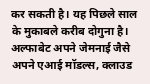कर सकती है। यह पिछले साल के मुकाबले करीब दोगुना है। अल्फाबेट अपने जेमनाई जैसे अपने एआई मॉडल्स, क्लाउड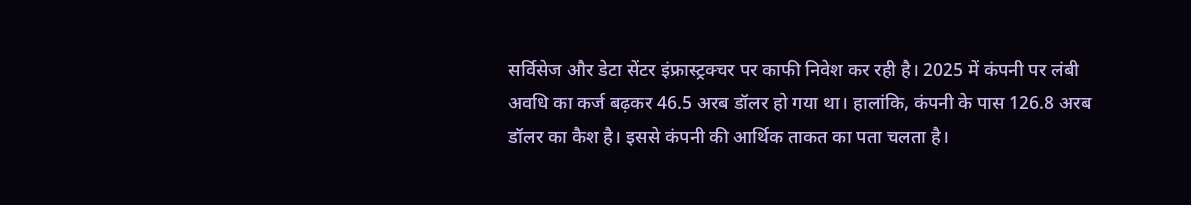सर्विसेज और डेटा सेंटर इंफ्रास्ट्रक्चर पर काफी निवेश कर रही है। 2025 में कंपनी पर लंबी अवधि का कर्ज बढ़कर 46.5 अरब डॉलर हो गया था। हालांकि, कंपनी के पास 126.8 अरब डॉलर का कैश है। इससे कंपनी की आर्थिक ताकत का पता चलता है।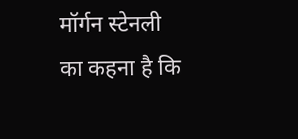मॉर्गन स्टेनली का कहना है कि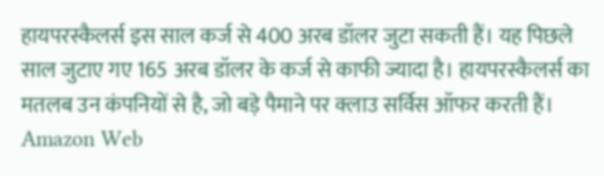हायपरस्कैलर्स इस साल कर्ज से 400 अरब डॉलर जुटा सकती हैं। यह पिछले साल जुटाए गए 165 अरब डॉलर के कर्ज से काफी ज्यादा है। हायपरस्कैलर्स का मतलब उन कंपनियों से है, जो बड़े पैमाने पर क्लाउ सर्विस ऑफर करती हैं। Amazon Web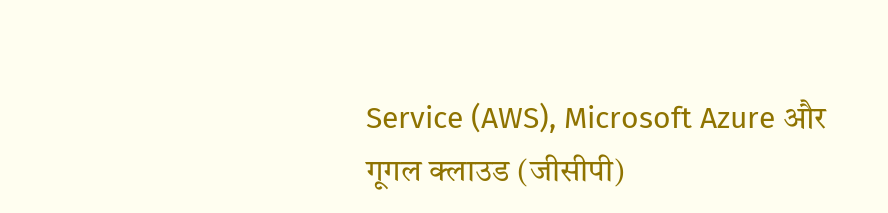Service (AWS), Microsoft Azure और गूगल क्लाउड (जीसीपी)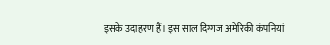इसके उदाहरण हैं। इस साल दिग्गज अमेरिकी कंपनियां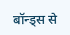बॉन्ड्स से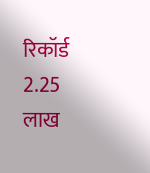रिकॉर्ड 2.25 लाख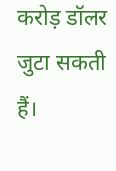करोड़ डॉलर जुटा सकती हैं।